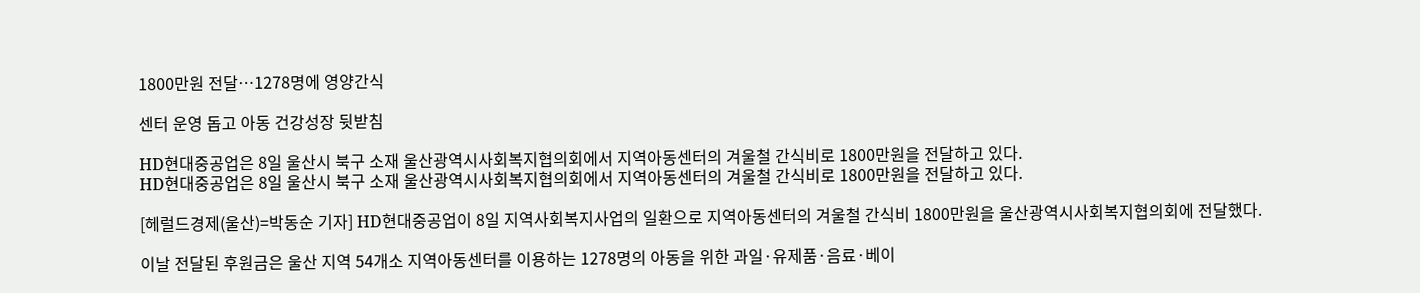1800만원 전달…1278명에 영양간식

센터 운영 돕고 아동 건강성장 뒷받침

HD현대중공업은 8일 울산시 북구 소재 울산광역시사회복지협의회에서 지역아동센터의 겨울철 간식비로 1800만원을 전달하고 있다.
HD현대중공업은 8일 울산시 북구 소재 울산광역시사회복지협의회에서 지역아동센터의 겨울철 간식비로 1800만원을 전달하고 있다.

[헤럴드경제(울산)=박동순 기자] HD현대중공업이 8일 지역사회복지사업의 일환으로 지역아동센터의 겨울철 간식비 1800만원을 울산광역시사회복지협의회에 전달했다.

이날 전달된 후원금은 울산 지역 54개소 지역아동센터를 이용하는 1278명의 아동을 위한 과일·유제품·음료·베이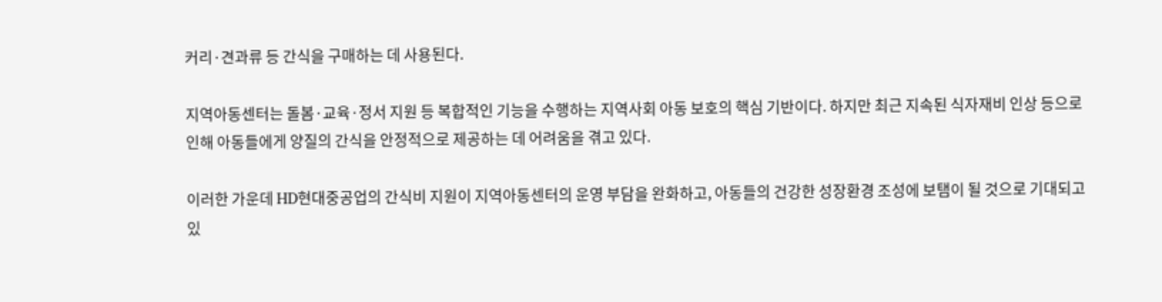커리·견과류 등 간식을 구매하는 데 사용된다.

지역아동센터는 돌봄·교육·정서 지원 등 복합적인 기능을 수행하는 지역사회 아동 보호의 핵심 기반이다. 하지만 최근 지속된 식자재비 인상 등으로 인해 아동들에게 양질의 간식을 안정적으로 제공하는 데 어려움을 겪고 있다.

이러한 가운데 HD현대중공업의 간식비 지원이 지역아동센터의 운영 부담을 완화하고, 아동들의 건강한 성장환경 조성에 보탬이 될 것으로 기대되고 있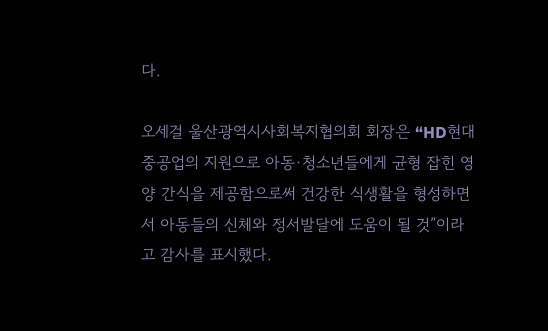다.

오세걸 울산광역시사회복지협의회 회장은 “HD현대중공업의 지원으로 아동·청소년들에게 균형 잡힌 영양 간식을 제공함으로써 건강한 식생활을 형성하면서 아동들의 신체와 정서발달에 도움이 될 것”이라고 감사를 표시했다.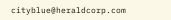cityblue@heraldcorp.com